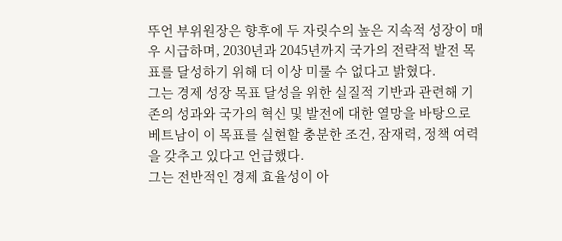뚜언 부위원장은 향후에 두 자릿수의 높은 지속적 성장이 매우 시급하며, 2030년과 2045년까지 국가의 전략적 발전 목표를 달성하기 위해 더 이상 미룰 수 없다고 밝혔다.
그는 경제 성장 목표 달성을 위한 실질적 기반과 관련해 기존의 성과와 국가의 혁신 및 발전에 대한 열망을 바탕으로 베트남이 이 목표를 실현할 충분한 조건, 잠재력, 정책 여력을 갖추고 있다고 언급했다.
그는 전반적인 경제 효율성이 아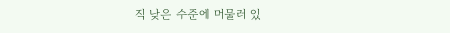직 낮은 수준에 머물러 있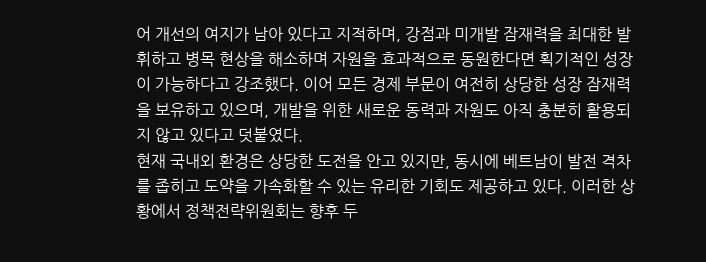어 개선의 여지가 남아 있다고 지적하며, 강점과 미개발 잠재력을 최대한 발휘하고 병목 현상을 해소하며 자원을 효과적으로 동원한다면 획기적인 성장이 가능하다고 강조했다. 이어 모든 경제 부문이 여전히 상당한 성장 잠재력을 보유하고 있으며, 개발을 위한 새로운 동력과 자원도 아직 충분히 활용되지 않고 있다고 덧붙였다.
현재 국내외 환경은 상당한 도전을 안고 있지만, 동시에 베트남이 발전 격차를 좁히고 도약을 가속화할 수 있는 유리한 기회도 제공하고 있다. 이러한 상황에서 정책전략위원회는 향후 두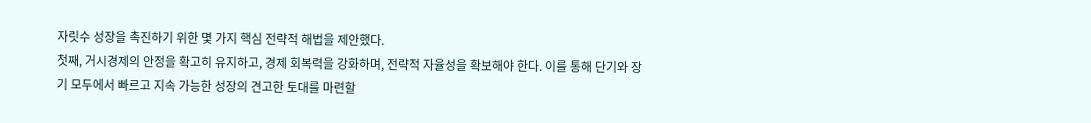자릿수 성장을 촉진하기 위한 몇 가지 핵심 전략적 해법을 제안했다.
첫째, 거시경제의 안정을 확고히 유지하고, 경제 회복력을 강화하며, 전략적 자율성을 확보해야 한다. 이를 통해 단기와 장기 모두에서 빠르고 지속 가능한 성장의 견고한 토대를 마련할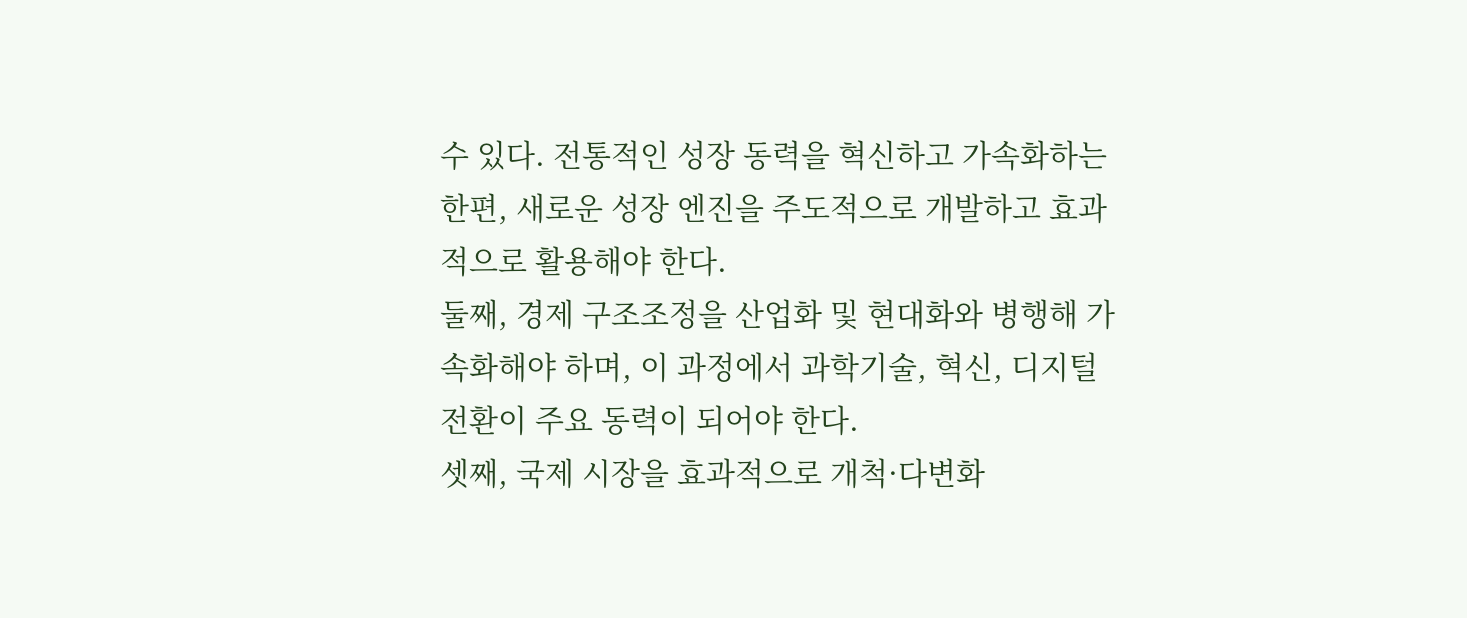수 있다. 전통적인 성장 동력을 혁신하고 가속화하는 한편, 새로운 성장 엔진을 주도적으로 개발하고 효과적으로 활용해야 한다.
둘째, 경제 구조조정을 산업화 및 현대화와 병행해 가속화해야 하며, 이 과정에서 과학기술, 혁신, 디지털 전환이 주요 동력이 되어야 한다.
셋째, 국제 시장을 효과적으로 개척·다변화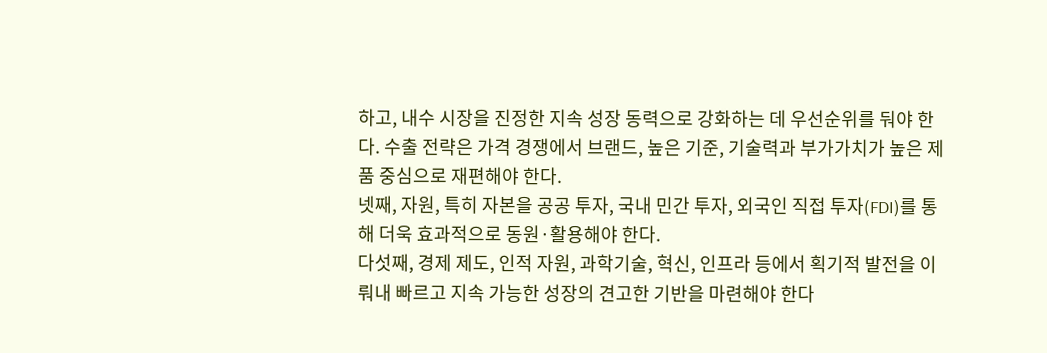하고, 내수 시장을 진정한 지속 성장 동력으로 강화하는 데 우선순위를 둬야 한다. 수출 전략은 가격 경쟁에서 브랜드, 높은 기준, 기술력과 부가가치가 높은 제품 중심으로 재편해야 한다.
넷째, 자원, 특히 자본을 공공 투자, 국내 민간 투자, 외국인 직접 투자(FDI)를 통해 더욱 효과적으로 동원·활용해야 한다.
다섯째, 경제 제도, 인적 자원, 과학기술, 혁신, 인프라 등에서 획기적 발전을 이뤄내 빠르고 지속 가능한 성장의 견고한 기반을 마련해야 한다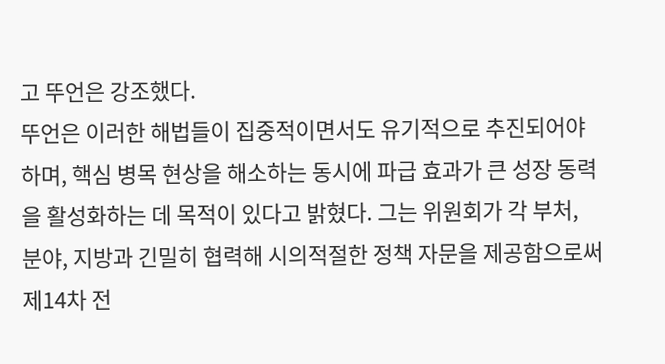고 뚜언은 강조했다.
뚜언은 이러한 해법들이 집중적이면서도 유기적으로 추진되어야 하며, 핵심 병목 현상을 해소하는 동시에 파급 효과가 큰 성장 동력을 활성화하는 데 목적이 있다고 밝혔다. 그는 위원회가 각 부처, 분야, 지방과 긴밀히 협력해 시의적절한 정책 자문을 제공함으로써 제14차 전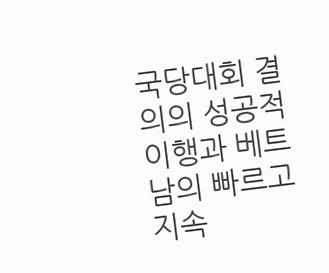국당대회 결의의 성공적 이행과 베트남의 빠르고 지속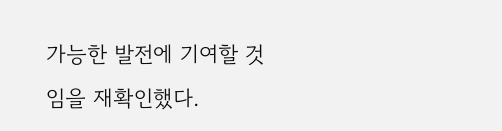가능한 발전에 기여할 것임을 재확인했다.